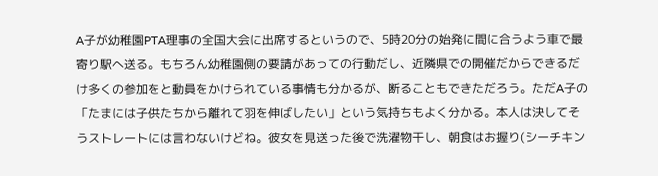A子が幼稚園PTA理事の全国大会に出席するというので、5時20分の始発に間に合うよう車で最寄り駅へ送る。もちろん幼稚園側の要請があっての行動だし、近隣県での開催だからできるだけ多くの参加をと動員をかけられている事情も分かるが、断ることもできただろう。ただA子の「たまには子供たちから離れて羽を伸ばしたい」という気持ちもよく分かる。本人は決してそうストレートには言わないけどね。彼女を見送った後で洗濯物干し、朝食はお握り(シーチキン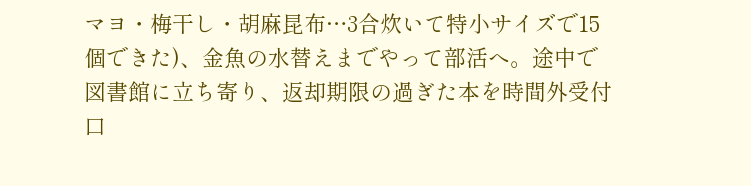マヨ・梅干し・胡麻昆布…3合炊いて特小サイズで15個できた)、金魚の水替えまでやって部活へ。途中で図書館に立ち寄り、返却期限の過ぎた本を時間外受付口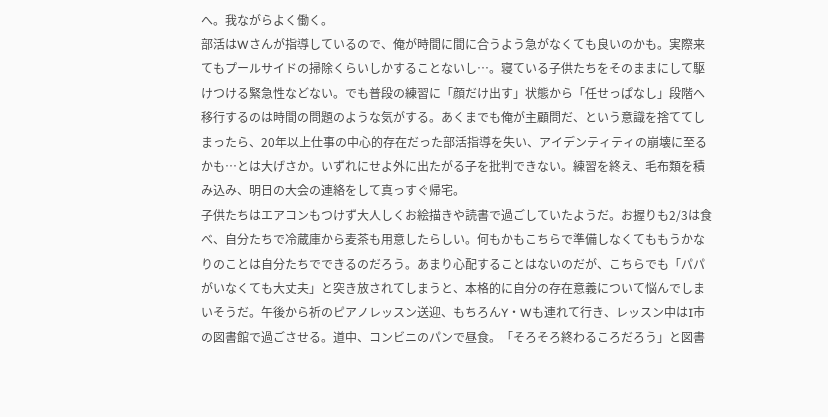へ。我ながらよく働く。
部活はWさんが指導しているので、俺が時間に間に合うよう急がなくても良いのかも。実際来てもプールサイドの掃除くらいしかすることないし…。寝ている子供たちをそのままにして駆けつける緊急性などない。でも普段の練習に「顔だけ出す」状態から「任せっぱなし」段階へ移行するのは時間の問題のような気がする。あくまでも俺が主顧問だ、という意識を捨ててしまったら、20年以上仕事の中心的存在だった部活指導を失い、アイデンティティの崩壊に至るかも…とは大げさか。いずれにせよ外に出たがる子を批判できない。練習を終え、毛布類を積み込み、明日の大会の連絡をして真っすぐ帰宅。
子供たちはエアコンもつけず大人しくお絵描きや読書で過ごしていたようだ。お握りも2/3は食べ、自分たちで冷蔵庫から麦茶も用意したらしい。何もかもこちらで準備しなくてももうかなりのことは自分たちでできるのだろう。あまり心配することはないのだが、こちらでも「パパがいなくても大丈夫」と突き放されてしまうと、本格的に自分の存在意義について悩んでしまいそうだ。午後から祈のピアノレッスン送迎、もちろんY・Wも連れて行き、レッスン中はI市の図書館で過ごさせる。道中、コンビニのパンで昼食。「そろそろ終わるころだろう」と図書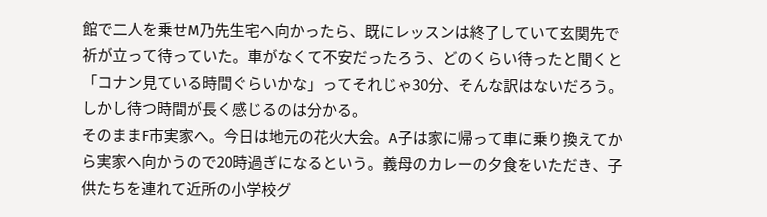館で二人を乗せM乃先生宅へ向かったら、既にレッスンは終了していて玄関先で祈が立って待っていた。車がなくて不安だったろう、どのくらい待ったと聞くと「コナン見ている時間ぐらいかな」ってそれじゃ30分、そんな訳はないだろう。しかし待つ時間が長く感じるのは分かる。
そのままF市実家へ。今日は地元の花火大会。A子は家に帰って車に乗り換えてから実家へ向かうので20時過ぎになるという。義母のカレーの夕食をいただき、子供たちを連れて近所の小学校グ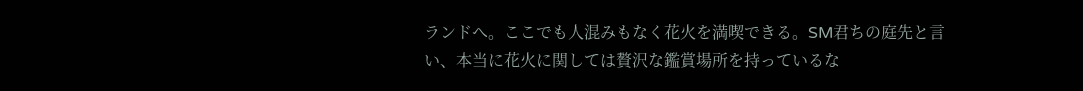ランドへ。ここでも人混みもなく花火を満喫できる。SM君ちの庭先と言い、本当に花火に関しては贅沢な鑑賞場所を持っているな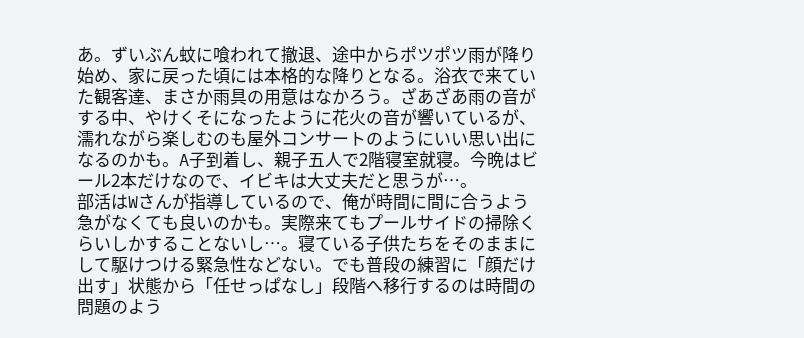あ。ずいぶん蚊に喰われて撤退、途中からポツポツ雨が降り始め、家に戻った頃には本格的な降りとなる。浴衣で来ていた観客達、まさか雨具の用意はなかろう。ざあざあ雨の音がする中、やけくそになったように花火の音が響いているが、濡れながら楽しむのも屋外コンサートのようにいい思い出になるのかも。A子到着し、親子五人で2階寝室就寝。今晩はビール2本だけなので、イビキは大丈夫だと思うが…。
部活はWさんが指導しているので、俺が時間に間に合うよう急がなくても良いのかも。実際来てもプールサイドの掃除くらいしかすることないし…。寝ている子供たちをそのままにして駆けつける緊急性などない。でも普段の練習に「顔だけ出す」状態から「任せっぱなし」段階へ移行するのは時間の問題のよう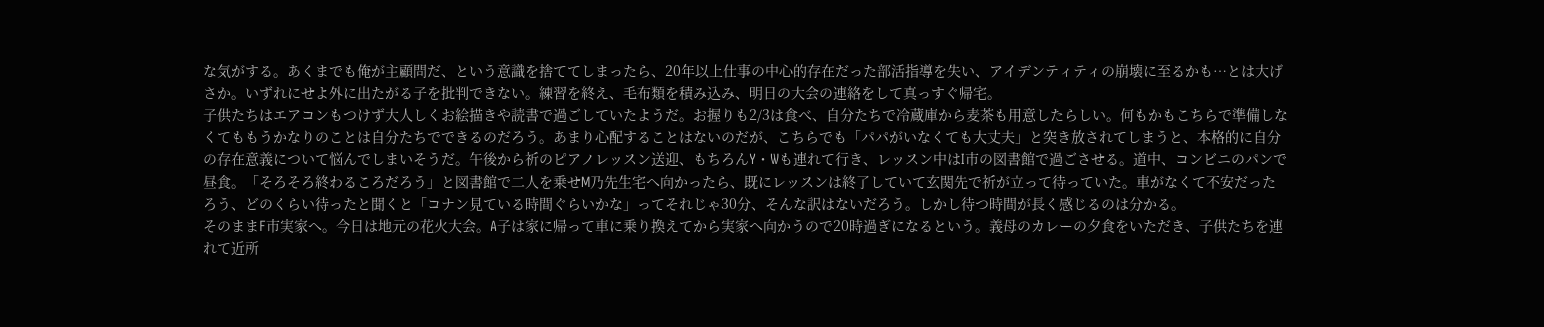な気がする。あくまでも俺が主顧問だ、という意識を捨ててしまったら、20年以上仕事の中心的存在だった部活指導を失い、アイデンティティの崩壊に至るかも…とは大げさか。いずれにせよ外に出たがる子を批判できない。練習を終え、毛布類を積み込み、明日の大会の連絡をして真っすぐ帰宅。
子供たちはエアコンもつけず大人しくお絵描きや読書で過ごしていたようだ。お握りも2/3は食べ、自分たちで冷蔵庫から麦茶も用意したらしい。何もかもこちらで準備しなくてももうかなりのことは自分たちでできるのだろう。あまり心配することはないのだが、こちらでも「パパがいなくても大丈夫」と突き放されてしまうと、本格的に自分の存在意義について悩んでしまいそうだ。午後から祈のピアノレッスン送迎、もちろんY・Wも連れて行き、レッスン中はI市の図書館で過ごさせる。道中、コンビニのパンで昼食。「そろそろ終わるころだろう」と図書館で二人を乗せM乃先生宅へ向かったら、既にレッスンは終了していて玄関先で祈が立って待っていた。車がなくて不安だったろう、どのくらい待ったと聞くと「コナン見ている時間ぐらいかな」ってそれじゃ30分、そんな訳はないだろう。しかし待つ時間が長く感じるのは分かる。
そのままF市実家へ。今日は地元の花火大会。A子は家に帰って車に乗り換えてから実家へ向かうので20時過ぎになるという。義母のカレーの夕食をいただき、子供たちを連れて近所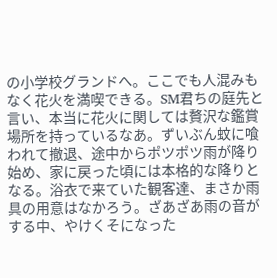の小学校グランドへ。ここでも人混みもなく花火を満喫できる。SM君ちの庭先と言い、本当に花火に関しては贅沢な鑑賞場所を持っているなあ。ずいぶん蚊に喰われて撤退、途中からポツポツ雨が降り始め、家に戻った頃には本格的な降りとなる。浴衣で来ていた観客達、まさか雨具の用意はなかろう。ざあざあ雨の音がする中、やけくそになった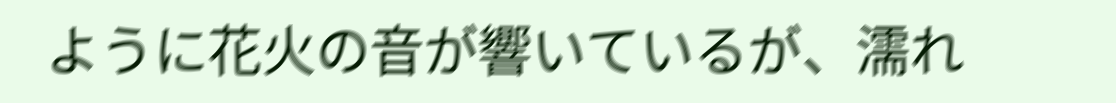ように花火の音が響いているが、濡れ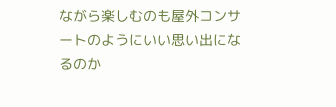ながら楽しむのも屋外コンサートのようにいい思い出になるのか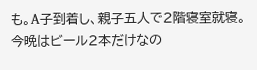も。A子到着し、親子五人で2階寝室就寝。今晩はビール2本だけなの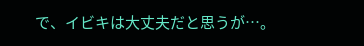で、イビキは大丈夫だと思うが…。